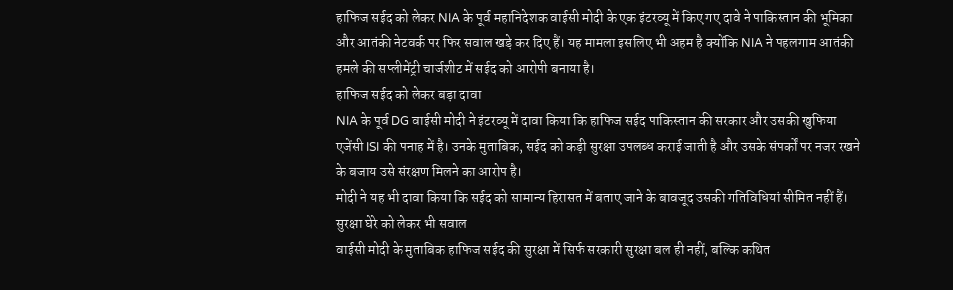हाफिज सईद को लेकर NIA के पूर्व महानिदेशक वाईसी मोदी के एक इंटरव्यू में किए गए दावे ने पाकिस्तान की भूमिका और आतंकी नेटवर्क पर फिर सवाल खड़े कर दिए हैं। यह मामला इसलिए भी अहम है क्योंकि NIA ने पहलगाम आतंकी हमले की सप्लीमेंट्री चार्जशीट में सईद को आरोपी बनाया है।
हाफिज सईद को लेकर बड़ा दावा
NIA के पूर्व DG वाईसी मोदी ने इंटरव्यू में दावा किया कि हाफिज सईद पाकिस्तान की सरकार और उसकी खुफिया एजेंसी ISI की पनाह में है। उनके मुताबिक, सईद को कड़ी सुरक्षा उपलब्ध कराई जाती है और उसके संपर्कों पर नजर रखने के बजाय उसे संरक्षण मिलने का आरोप है।
मोदी ने यह भी दावा किया कि सईद को सामान्य हिरासत में बताए जाने के बावजूद उसकी गतिविधियां सीमित नहीं हैं।
सुरक्षा घेरे को लेकर भी सवाल
वाईसी मोदी के मुताबिक हाफिज सईद की सुरक्षा में सिर्फ सरकारी सुरक्षा बल ही नहीं, बल्कि कथित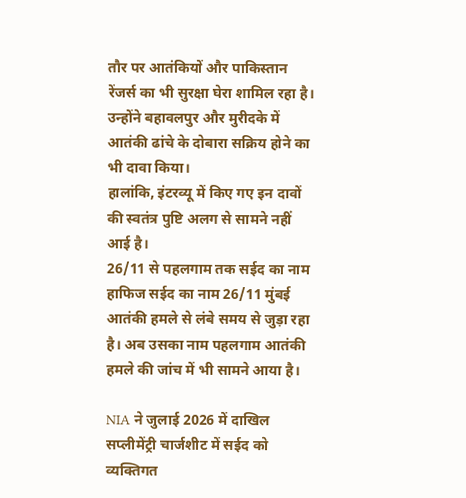तौर पर आतंकियों और पाकिस्तान रेंजर्स का भी सुरक्षा घेरा शामिल रहा है। उन्होंने बहावलपुर और मुरीदके में आतंकी ढांचे के दोबारा सक्रिय होने का भी दावा किया।
हालांकि, इंटरव्यू में किए गए इन दावों की स्वतंत्र पुष्टि अलग से सामने नहीं आई है।
26/11 से पहलगाम तक सईद का नाम
हाफिज सईद का नाम 26/11 मुंबई आतंकी हमले से लंबे समय से जुड़ा रहा है। अब उसका नाम पहलगाम आतंकी हमले की जांच में भी सामने आया है।

NIA ने जुलाई 2026 में दाखिल सप्लीमेंट्री चार्जशीट में सईद को व्यक्तिगत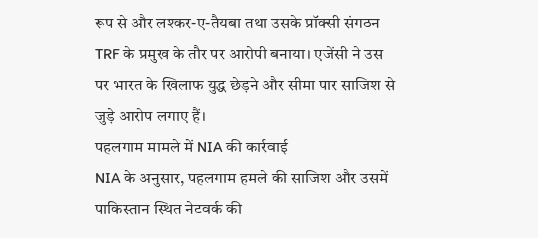रूप से और लश्कर-ए-तैयबा तथा उसके प्रॉक्सी संगठन TRF के प्रमुख के तौर पर आरोपी बनाया। एजेंसी ने उस पर भारत के खिलाफ युद्ध छेड़ने और सीमा पार साजिश से जुड़े आरोप लगाए हैं।
पहलगाम मामले में NIA की कार्रवाई
NIA के अनुसार, पहलगाम हमले की साजिश और उसमें पाकिस्तान स्थित नेटवर्क की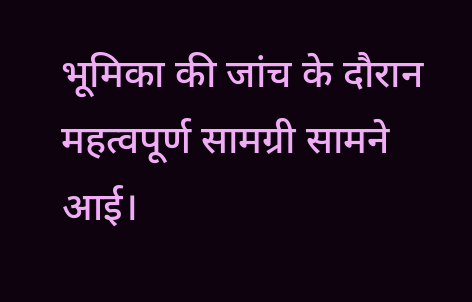भूमिका की जांच के दौरान महत्वपूर्ण सामग्री सामने आई।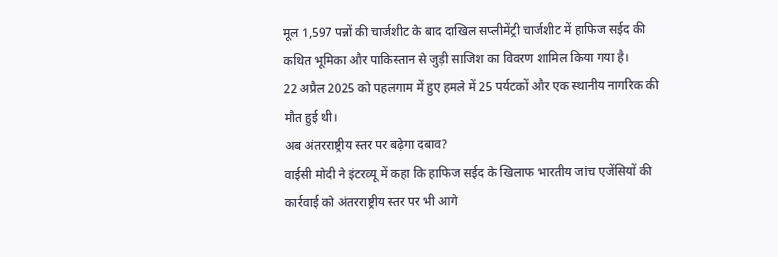मूल 1,597 पन्नों की चार्जशीट के बाद दाखिल सप्लीमेंट्री चार्जशीट में हाफिज सईद की कथित भूमिका और पाकिस्तान से जुड़ी साजिश का विवरण शामिल किया गया है।
22 अप्रैल 2025 को पहलगाम में हुए हमले में 25 पर्यटकों और एक स्थानीय नागरिक की मौत हुई थी।
अब अंतरराष्ट्रीय स्तर पर बढ़ेगा दबाव?
वाईसी मोदी ने इंटरव्यू में कहा कि हाफिज सईद के खिलाफ भारतीय जांच एजेंसियों की कार्रवाई को अंतरराष्ट्रीय स्तर पर भी आगे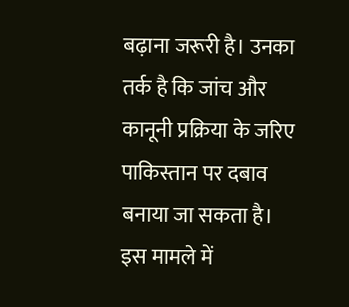बढ़ाना जरूरी है। उनका तर्क है कि जांच और कानूनी प्रक्रिया के जरिए पाकिस्तान पर दबाव बनाया जा सकता है।
इस मामले में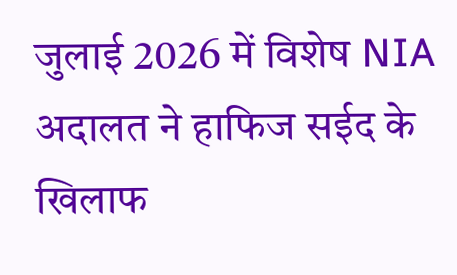जुलाई 2026 में विशेष NIA अदालत ने हाफिज सईद के खिलाफ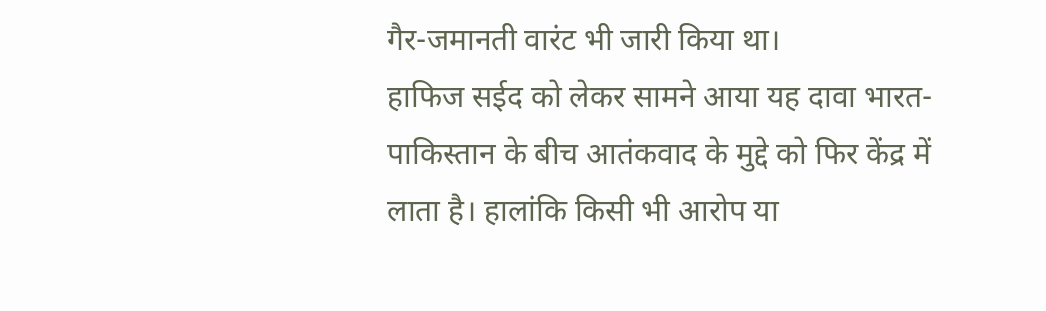गैर-जमानती वारंट भी जारी किया था।
हाफिज सईद को लेकर सामने आया यह दावा भारत-पाकिस्तान के बीच आतंकवाद के मुद्दे को फिर केंद्र में लाता है। हालांकि किसी भी आरोप या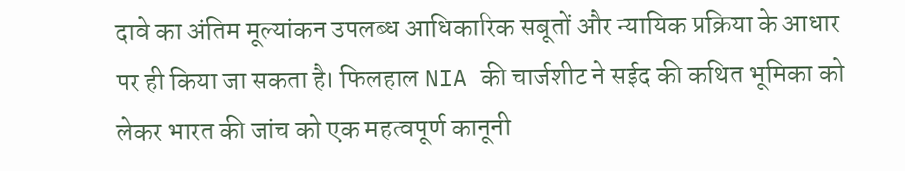दावे का अंतिम मूल्यांकन उपलब्ध आधिकारिक सबूतों और न्यायिक प्रक्रिया के आधार पर ही किया जा सकता है। फिलहाल NIA की चार्जशीट ने सईद की कथित भूमिका को लेकर भारत की जांच को एक महत्वपूर्ण कानूनी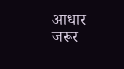आधार जरूर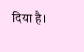दिया है।